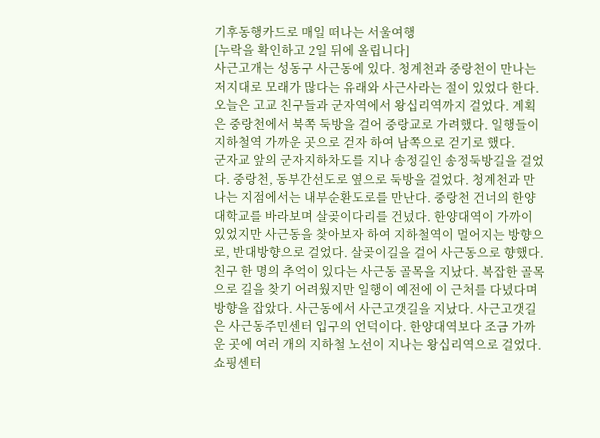기후동행카드로 매일 떠나는 서울여행
[누락을 확인하고 2일 뒤에 올립니다]
사근고개는 성동구 사근동에 있다. 청계천과 중랑천이 만나는 저지대로 모래가 많다는 유래와 사근사라는 절이 있었다 한다.
오늘은 고교 친구들과 군자역에서 왕십리역까지 걸었다. 계획은 중랑천에서 북쪽 둑방을 걸어 중랑교로 가려했다. 일행들이 지하철역 가까운 곳으로 걷자 하여 남쪽으로 걷기로 했다.
군자교 앞의 군자지하차도를 지나 송정길인 송정둑방길을 걸었다. 중랑천, 동부간선도로 옆으로 둑방을 걸었다. 청계천과 만나는 지점에서는 내부순환도로를 만난다. 중랑천 건너의 한양대학교를 바라보며 살곶이다리를 건넜다. 한양대역이 가까이 있었지만 사근동을 찾아보자 하여 지하철역이 멀어지는 방향으로, 반대방향으로 걸었다. 살곶이길을 걸어 사근동으로 향했다. 친구 한 명의 추억이 있다는 사근동 골목을 지났다. 복잡한 골목으로 길을 찾기 어려웠지만 일행이 예전에 이 근처를 다녔다며 방향을 잡았다. 사근동에서 사근고갯길을 지났다. 사근고갯길은 사근동주민센터 입구의 언덕이다. 한양대역보다 조금 가까운 곳에 여러 개의 지하철 노선이 지나는 왕십리역으로 걸었다. 쇼핑센터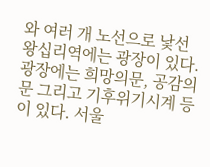와 여러 개 노선으로 낯선 왕십리역에는 광장이 있다. 광장에는 희망의문, 공감의문 그리고 기후위기시계 등이 있다. 서울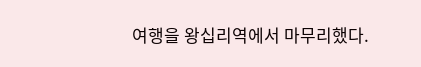여행을 왕십리역에서 마무리했다.